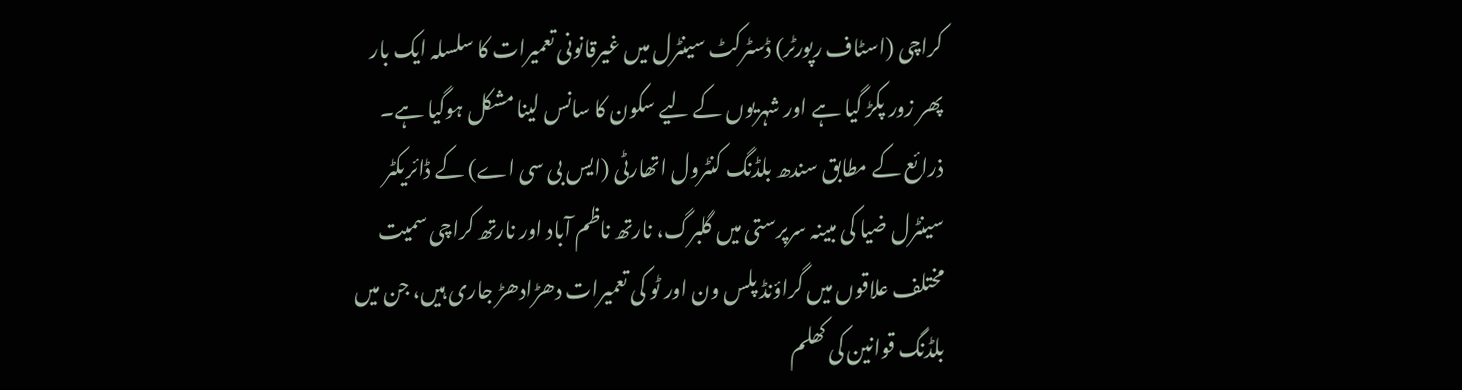کراچی (اسٹاف رپورٹر) ڈسٹرکٹ سینٹرل میں غیرقانونی تعمیرات کا سلسلہ ایک بار پھر زور پکڑ گیا ہے اور شہریوں کے لیے سکون کا سانس لینا مشکل ہوگیا ہے۔ ذرائع کے مطابق سندھ بلڈنگ کنٹرول اتھارٹی (ایس بی سی اے) کے ڈائریکٹر سینٹرل ضیا کی مبینہ سرپرستی میں گلبرگ، نارتھ ناظم آباد اور نارتھ کراچی سمیت مختلف علاقوں میں گراؤنڈ پلس ون اور ٹو کی تعمیرات دھڑادھڑ جاری ہیں، جن میں بلڈنگ قوانین کی کھلم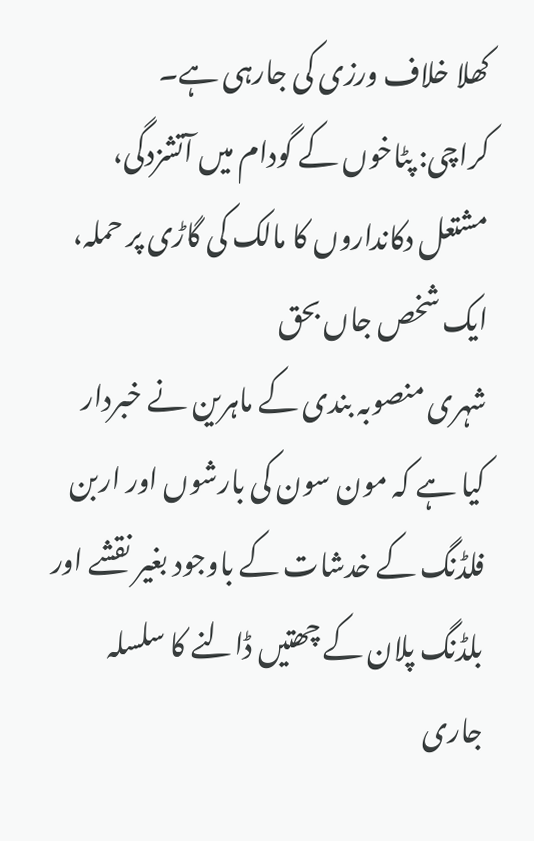کھلا خلاف ورزی کی جارہی ہے۔
کراچی: پٹاخوں کے گودام میں آتشزدگی، مشتعل دکانداروں کا مالک کی گاڑی پر حملہ، ایک شخص جاں بحق
شہری منصوبہ بندی کے ماہرین نے خبردار کیا ہے کہ مون سون کی بارشوں اور اربن فلڈنگ کے خدشات کے باوجود بغیر نقشے اور بلڈنگ پلان کے چھتیں ڈالنے کا سلسلہ جاری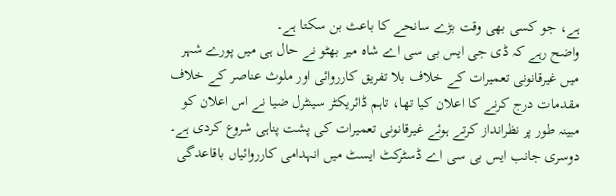ہے، جو کسی بھی وقت بڑے سانحے کا باعث بن سکتا ہے۔
واضح رہے کہ ڈی جی ایس بی سی اے شاہ میر بھٹو نے حال ہی میں پورے شہر میں غیرقانونی تعمیرات کے خلاف بلا تفریق کارروائی اور ملوث عناصر کے خلاف مقدمات درج کرنے کا اعلان کیا تھا، تاہم ڈائریکٹر سینٹرل ضیا نے اس اعلان کو مبینہ طور پر نظرانداز کرتے ہوئے غیرقانونی تعمیرات کی پشت پناہی شروع کردی ہے۔ دوسری جانب ایس بی سی اے ڈسٹرکٹ ایسٹ میں انہدامی کارروائیاں باقاعدگی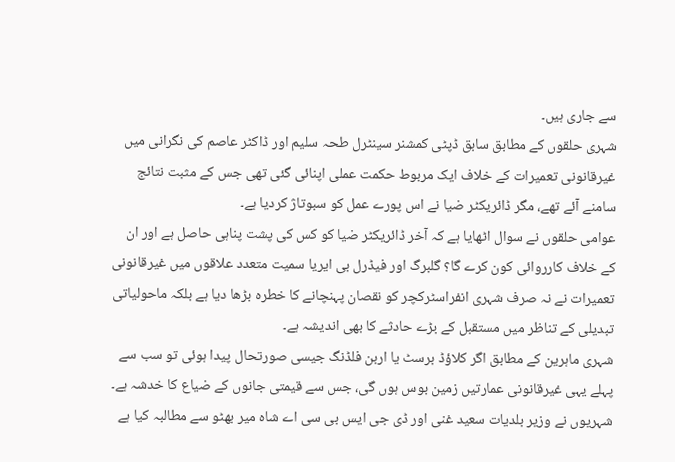سے جاری ہیں۔
شہری حلقوں کے مطابق سابق ڈپٹی کمشنر سینٹرل طحہ سلیم اور ڈاکٹر عاصم کی نگرانی میں غیرقانونی تعمیرات کے خلاف ایک مربوط حکمت عملی اپنائی گئی تھی جس کے مثبت نتائج سامنے آئے تھے، مگر ڈائریکٹر ضیا نے اس پورے عمل کو سبوتاژ کردیا ہے۔
عوامی حلقوں نے سوال اٹھایا ہے کہ آخر ڈائریکٹر ضیا کو کس کی پشت پناہی حاصل ہے اور ان کے خلاف کارروائی کون کرے گا؟ گلبرگ اور فیڈرل بی ایریا سمیت متعدد علاقوں میں غیرقانونی تعمیرات نے نہ صرف شہری انفراسٹرکچر کو نقصان پہنچانے کا خطرہ بڑھا دیا ہے بلکہ ماحولیاتی تبدیلی کے تناظر میں مستقبل کے بڑے حادثے کا بھی اندیشہ ہے۔
شہری ماہرین کے مطابق اگر کلاؤڈ برسٹ یا اربن فلڈنگ جیسی صورتحال پیدا ہوئی تو سب سے پہلے یہی غیرقانونی عمارتیں زمین بوس ہوں گی، جس سے قیمتی جانوں کے ضیاع کا خدشہ ہے۔
شہریوں نے وزیر بلدیات سعید غنی اور ڈی جی ایس بی سی اے شاہ میر بھٹو سے مطالبہ کیا ہے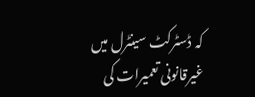کہ ڈسٹرکٹ سینٹرل میں غیرقانونی تعمیرات کی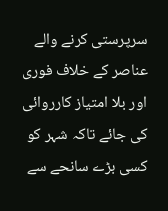سرپرستی کرنے والے عناصر کے خلاف فوری اور بلا امتیاز کارروائی کی جائے تاکہ شہر کو کسی بڑے سانحے سے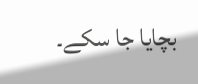بچایا جا سکے۔